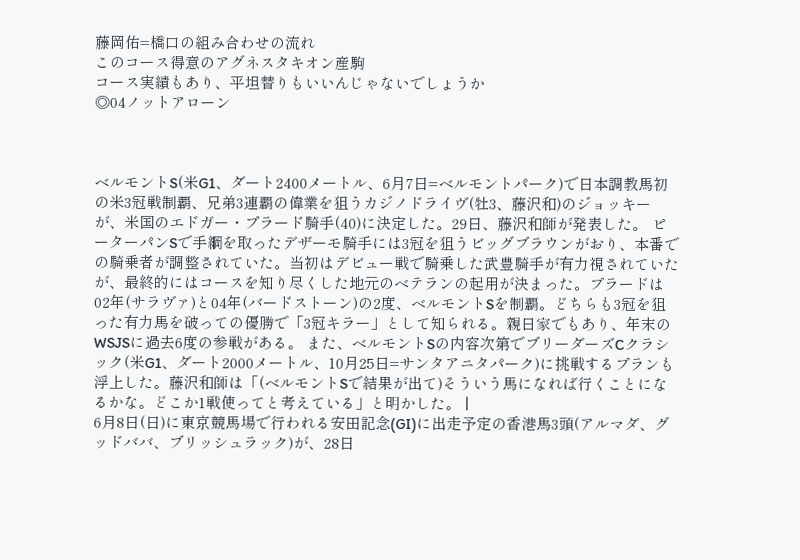藤岡佑=橋口の組み合わせの流れ
このコース得意のアグネスタキオン産駒
コース実績もあり、平坦替りもいいんじゃないでしょうか
◎04ノットアローン



ベルモントS(米G1、ダート2400メートル、6月7日=ベルモントパーク)で日本調教馬初の米3冠戦制覇、兄弟3連覇の偉業を狙うカジノドライヴ(牡3、藤沢和)のジョッキーが、米国のエドガー・プラード騎手(40)に決定した。29日、藤沢和師が発表した。 ピーターパンSで手綱を取ったデザーモ騎手には3冠を狙うビッグブラウンがおり、本番での騎乗者が調整されていた。当初はデビュー戦で騎乗した武豊騎手が有力視されていたが、最終的にはコースを知り尽くした地元のベテランの起用が決まった。プラードは02年(サラヴァ)と04年(バードストーン)の2度、ベルモントSを制覇。どちらも3冠を狙った有力馬を破っての優勝で「3冠キラー」として知られる。親日家でもあり、年末のWSJSに過去6度の参戦がある。 また、ベルモントSの内容次第でブリーダーズCクラシック(米G1、ダート2000メートル、10月25日=サンタアニタパーク)に挑戦するプランも浮上した。藤沢和師は「(ベルモントSで結果が出て)そういう馬になれば行くことになるかな。どこか1戦使ってと考えている」と明かした。 |
6月8日(日)に東京競馬場で行われる安田記念(GI)に出走予定の香港馬3頭(アルマダ、グッドババ、ブリッシュラック)が、28日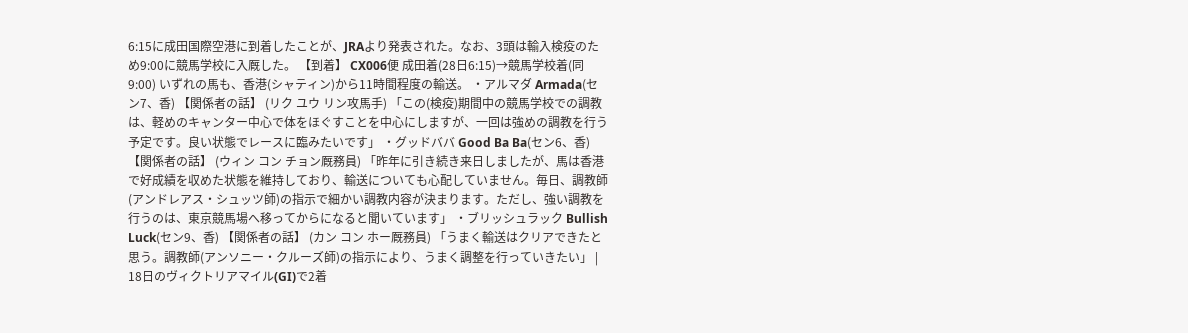6:15に成田国際空港に到着したことが、JRAより発表された。なお、3頭は輸入検疫のため9:00に競馬学校に入厩した。 【到着】 CX006便 成田着(28日6:15)→競馬学校着(同9:00) いずれの馬も、香港(シャティン)から11時間程度の輸送。 ・アルマダ Armada(セン7、香) 【関係者の話】 (リク ユウ リン攻馬手) 「この(検疫)期間中の競馬学校での調教は、軽めのキャンター中心で体をほぐすことを中心にしますが、一回は強めの調教を行う予定です。良い状態でレースに臨みたいです」 ・グッドババ Good Ba Ba(セン6、香) 【関係者の話】 (ウィン コン チョン厩務員) 「昨年に引き続き来日しましたが、馬は香港で好成績を収めた状態を維持しており、輸送についても心配していません。毎日、調教師(アンドレアス・シュッツ師)の指示で細かい調教内容が決まります。ただし、強い調教を行うのは、東京競馬場へ移ってからになると聞いています」 ・ブリッシュラック Bullish Luck(セン9、香) 【関係者の話】 (カン コン ホー厩務員) 「うまく輸送はクリアできたと思う。調教師(アンソニー・クルーズ師)の指示により、うまく調整を行っていきたい」 |
18日のヴィクトリアマイル(GI)で2着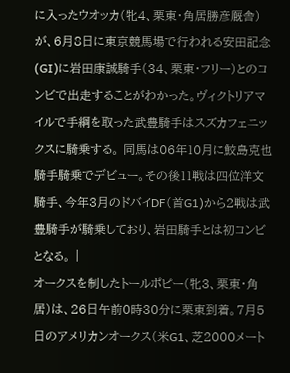に入ったウオッカ(牝4、栗東・角居勝彦厩舎)が、6月8日に東京競馬場で行われる安田記念(GI)に岩田康誠騎手(34、栗東・フリー)とのコンビで出走することがわかった。ヴィクトリアマイルで手綱を取った武豊騎手はスズカフェニックスに騎乗する。 同馬は06年10月に鮫島克也騎手騎乗でデビュー。その後11戦は四位洋文騎手、今年3月のドバイDF(首G1)から2戦は武豊騎手が騎乗しており、岩田騎手とは初コンビとなる。 |
オークスを制したトールポピー(牝3、栗東・角居)は、26日午前0時30分に栗東到着。7月5日のアメリカンオークス(米G1、芝2000メート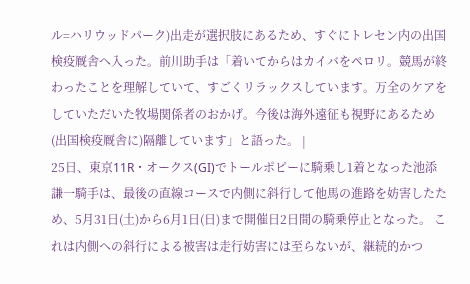ル=ハリウッドパーク)出走が選択肢にあるため、すぐにトレセン内の出国検疫厩舎へ入った。前川助手は「着いてからはカイバをペロリ。競馬が終わったことを理解していて、すごくリラックスしています。万全のケアをしていただいた牧場関係者のおかげ。今後は海外遠征も視野にあるため(出国検疫厩舎に)隔離しています」と語った。 |
25日、東京11R・オークス(GI)でトールポピーに騎乗し1着となった池添謙一騎手は、最後の直線コースで内側に斜行して他馬の進路を妨害したため、5月31日(土)から6月1日(日)まで開催日2日間の騎乗停止となった。 これは内側への斜行による被害は走行妨害には至らないが、継続的かつ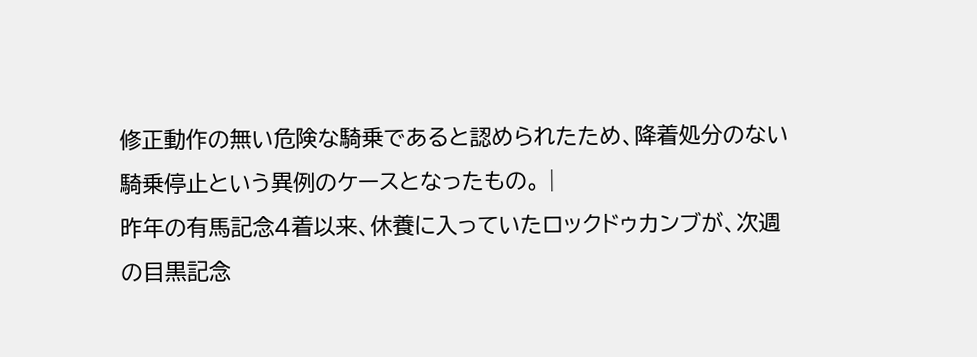修正動作の無い危険な騎乗であると認められたため、降着処分のない騎乗停止という異例のケースとなったもの。 |
昨年の有馬記念4着以来、休養に入っていたロックドゥカンブが、次週の目黒記念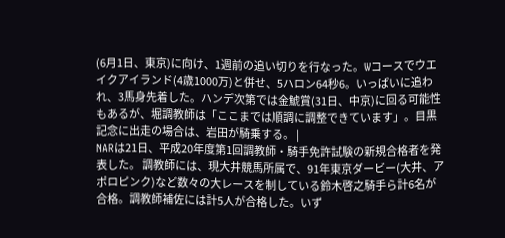(6月1日、東京)に向け、1週前の追い切りを行なった。Wコースでウエイクアイランド(4歳1000万)と併せ、5ハロン64秒6。いっぱいに追われ、3馬身先着した。ハンデ次第では金鯱賞(31日、中京)に回る可能性もあるが、堀調教師は「ここまでは順調に調整できています」。目黒記念に出走の場合は、岩田が騎乗する。 |
NARは21日、平成20年度第1回調教師・騎手免許試験の新規合格者を発表した。 調教師には、現大井競馬所属で、91年東京ダービー(大井、アポロピンク)など数々の大レースを制している鈴木啓之騎手ら計6名が合格。調教師補佐には計5人が合格した。いず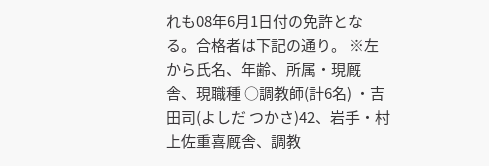れも08年6月1日付の免許となる。合格者は下記の通り。 ※左から氏名、年齢、所属・現厩舎、現職種 ○調教師(計6名) ・吉田司(よしだ つかさ)42、岩手・村上佐重喜厩舎、調教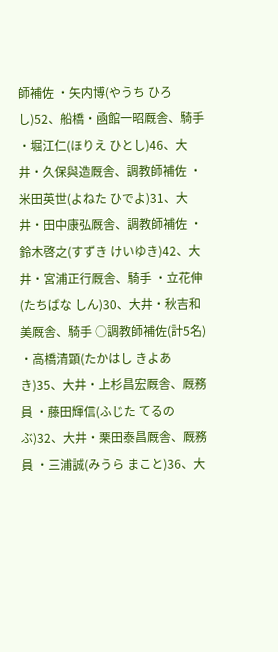師補佐 ・矢内博(やうち ひろし)52、船橋・凾館一昭厩舎、騎手 ・堀江仁(ほりえ ひとし)46、大井・久保與造厩舎、調教師補佐 ・米田英世(よねた ひでよ)31、大井・田中康弘厩舎、調教師補佐 ・鈴木啓之(すずき けいゆき)42、大井・宮浦正行厩舎、騎手 ・立花伸(たちばな しん)30、大井・秋吉和美厩舎、騎手 ○調教師補佐(計5名) ・高橋清顕(たかはし きよあき)35、大井・上杉昌宏厩舎、厩務員 ・藤田輝信(ふじた てるのぶ)32、大井・栗田泰昌厩舎、厩務員 ・三浦誠(みうら まこと)36、大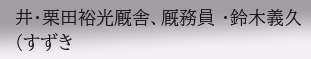井・栗田裕光厩舎、厩務員 ・鈴木義久(すずき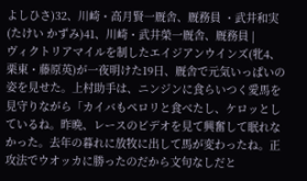よしひさ)32、川崎・高月賢一厩舎、厩務員 ・武井和実(たけい かずみ)41、川崎・武井榮一厩舎、厩務員 |
ヴィクトリアマイルを制したエイジアンウインズ(牝4、栗東・藤原英)が一夜明けた19日、厩舎で元気いっぱいの姿を見せた。上村助手は、ニンジンに食らいつく愛馬を見守りながら「カイバもペロリと食べたし、ケロッとしているね。昨晩、レースのビデオを見て興奮して眠れなかった。去年の暮れに放牧に出して馬が変わったね。正攻法でウオッカに勝ったのだから文句なしだと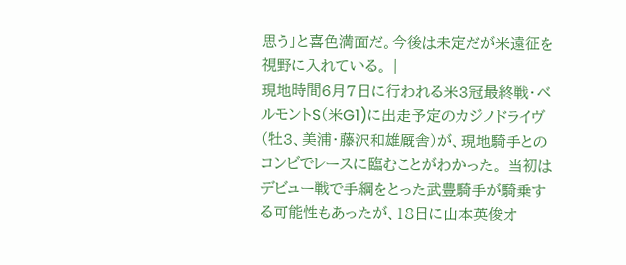思う」と喜色満面だ。今後は未定だが米遠征を視野に入れている。 |
現地時間6月7日に行われる米3冠最終戦・ベルモントS(米G1)に出走予定のカジノドライヴ(牡3、美浦・藤沢和雄厩舎)が、現地騎手とのコンビでレースに臨むことがわかった。 当初はデビュー戦で手綱をとった武豊騎手が騎乗する可能性もあったが、18日に山本英俊オ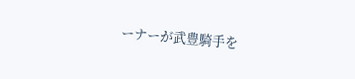ーナーが武豊騎手を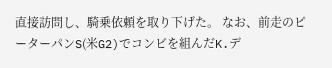直接訪問し、騎乗依頼を取り下げた。 なお、前走のピーターパンS(米G2)でコンビを組んだK.デ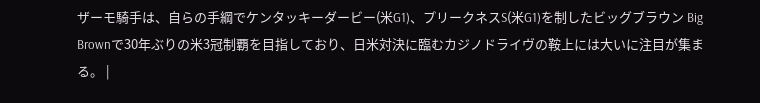ザーモ騎手は、自らの手綱でケンタッキーダービー(米G1)、プリークネスS(米G1)を制したビッグブラウン Big Brownで30年ぶりの米3冠制覇を目指しており、日米対決に臨むカジノドライヴの鞍上には大いに注目が集まる。 |